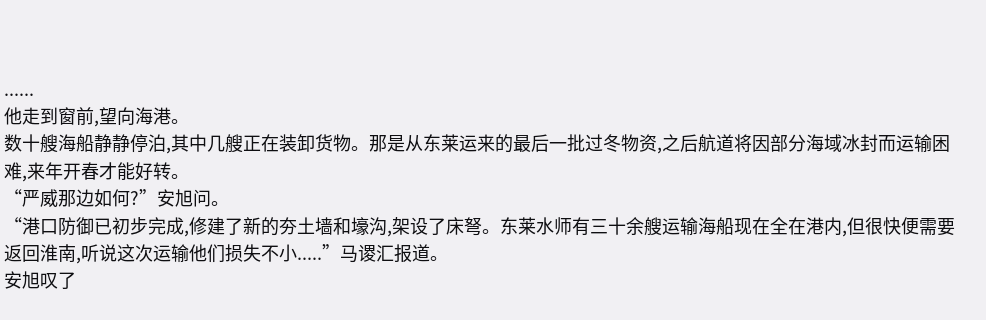......
他走到窗前,望向海港。
数十艘海船静静停泊,其中几艘正在装卸货物。那是从东莱运来的最后一批过冬物资,之后航道将因部分海域冰封而运输困难,来年开春才能好转。
“严威那边如何?”安旭问。
“港口防御已初步完成,修建了新的夯土墙和壕沟,架设了床弩。东莱水师有三十余艘运输海船现在全在港内,但很快便需要返回淮南,听说这次运输他们损失不小.....”马谡汇报道。
安旭叹了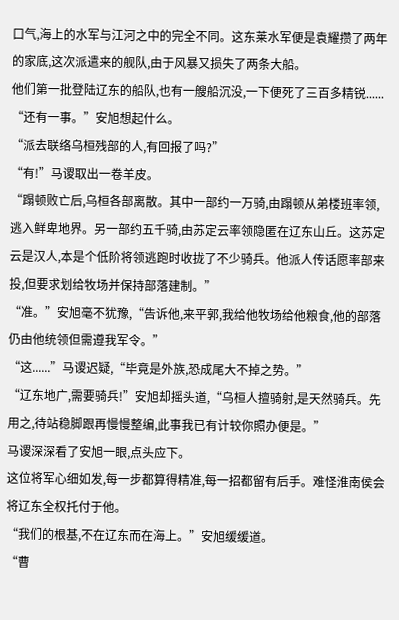口气,海上的水军与江河之中的完全不同。这东莱水军便是袁耀攒了两年的家底,这次派遣来的舰队,由于风暴又损失了两条大船。
他们第一批登陆辽东的船队,也有一艘船沉没,一下便死了三百多精锐......
“还有一事。”安旭想起什么。
“派去联络乌桓残部的人,有回报了吗?”
“有!”马谡取出一卷羊皮。
“蹋顿败亡后,乌桓各部离散。其中一部约一万骑,由蹋顿从弟楼班率领,逃入鲜卑地界。另一部约五千骑,由苏定云率领隐匿在辽东山丘。这苏定云是汉人,本是个低阶将领逃跑时收拢了不少骑兵。他派人传话愿率部来投,但要求划给牧场并保持部落建制。”
“准。”安旭毫不犹豫,“告诉他,来平郭,我给他牧场给他粮食,他的部落仍由他统领但需遵我军令。”
“这......”马谡迟疑,“毕竟是外族,恐成尾大不掉之势。”
“辽东地广,需要骑兵!”安旭却摇头道,“乌桓人擅骑射,是天然骑兵。先用之,待站稳脚跟再慢慢整编,此事我已有计较你照办便是。”
马谡深深看了安旭一眼,点头应下。
这位将军心细如发,每一步都算得精准,每一招都留有后手。难怪淮南侯会将辽东全权托付于他。
“我们的根基,不在辽东而在海上。”安旭缓缓道。
“曹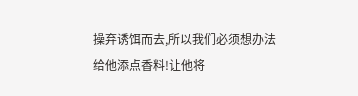操弃诱饵而去,所以我们必须想办法给他添点香料!让他将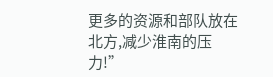更多的资源和部队放在北方,减少淮南的压力!”